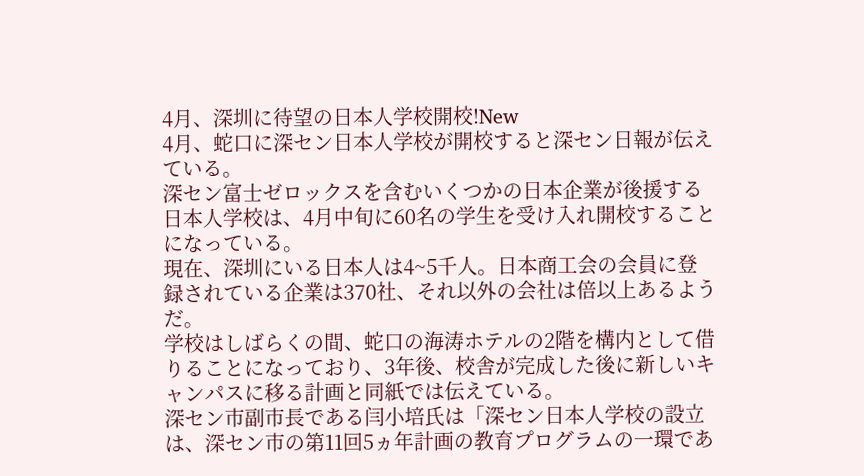4月、深圳に待望の日本人学校開校!New
4月、蛇口に深セン日本人学校が開校すると深セン日報が伝えている。
深セン富士ゼロックスを含むいくつかの日本企業が後援する日本人学校は、4月中旬に60名の学生を受け入れ開校することになっている。
現在、深圳にいる日本人は4~5千人。日本商工会の会員に登録されている企業は370社、それ以外の会社は倍以上あるようだ。
学校はしばらくの間、蛇口の海涛ホテルの2階を構内として借りることになっており、3年後、校舎が完成した後に新しいキャンパスに移る計画と同紙では伝えている。
深セン市副市長である闫小培氏は「深セン日本人学校の設立は、深セン市の第11回5ヵ年計画の教育プログラムの一環であ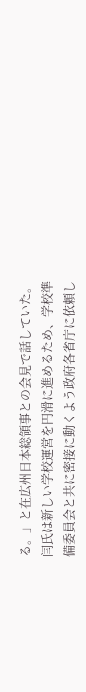る。」と在広州日本総領事との会見で話していた。
闫氏は新しい学校運営を円滑に進めるため、学校準備委員会と共に密接に動くよう政府各省庁に依頼し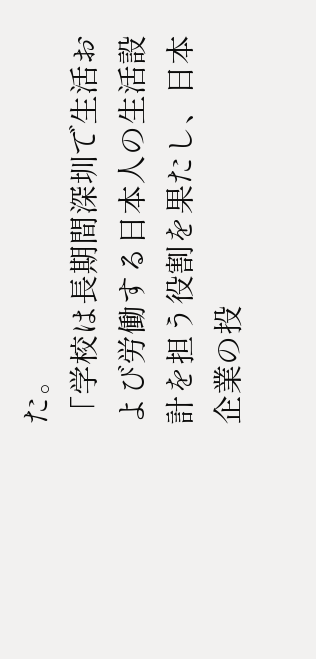た。
「学校は長期間深圳で生活および労働する日本人の生活設計を担う役割を果たし、日本企業の投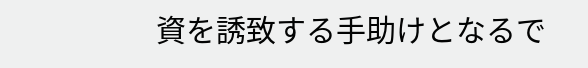資を誘致する手助けとなるで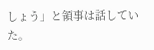しょう」と領事は話していた。